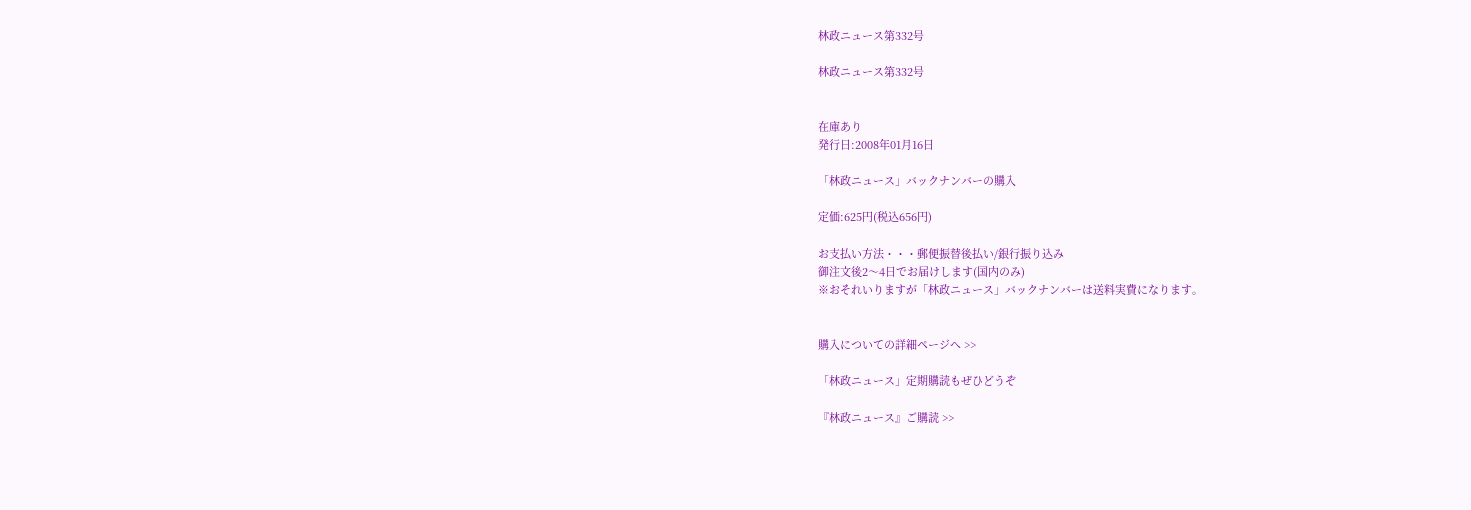林政ニュース第332号

林政ニュース第332号


在庫あり
発行日:2008年01月16日

「林政ニュース」バックナンバーの購入

定価:625円(税込656円)

お支払い方法・・・郵便振替後払い/銀行振り込み
御注文後2〜4日でお届けします(国内のみ)
※おそれいりますが「林政ニュース」バックナンバーは送料実費になります。


購入についての詳細ページへ >>

「林政ニュース」定期購読もぜひどうぞ

『林政ニュース』ご購読 >>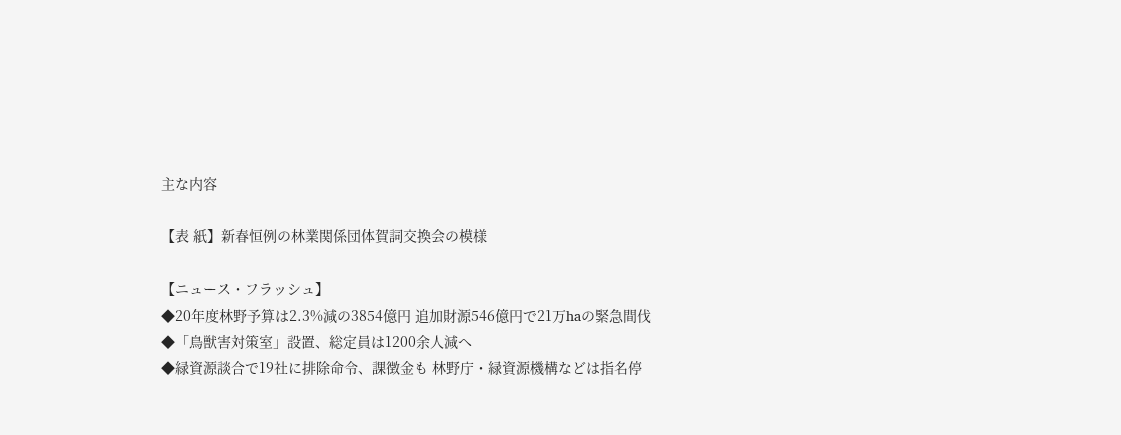主な内容

【表 紙】新春恒例の林業関係団体賀詞交換会の模様

【ニュース・フラッシュ】
◆20年度林野予算は2.3%減の3854億円 追加財源546億円で21万haの緊急間伐
◆「鳥獣害対策室」設置、総定員は1200余人減へ
◆緑資源談合で19社に排除命令、課徴金も 林野庁・緑資源機構などは指名停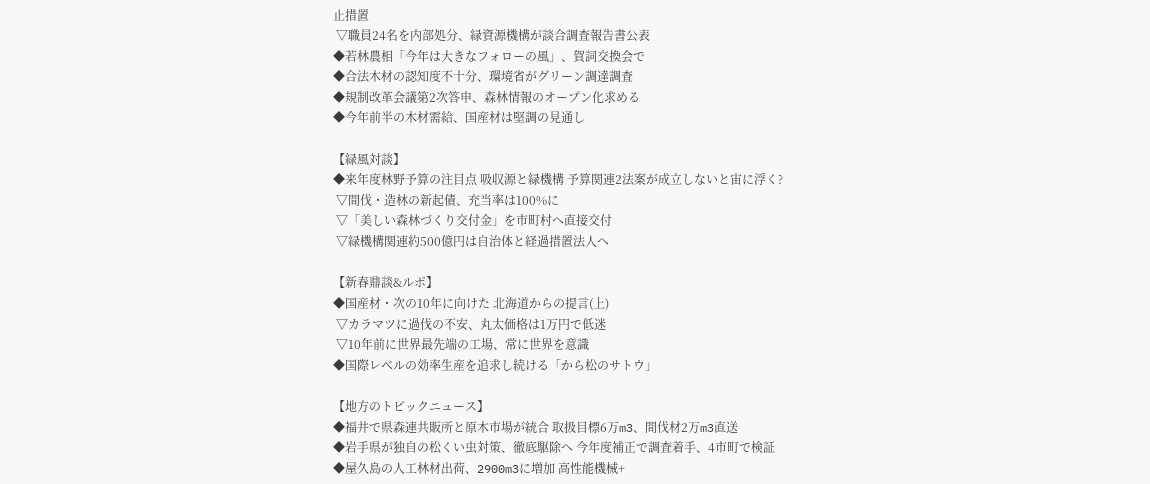止措置
 ▽職員24名を内部処分、緑資源機構が談合調査報告書公表
◆若林農相「今年は大きなフォローの風」、賀詞交換会で
◆合法木材の認知度不十分、環境省がグリーン調達調査
◆規制改革会議第2次答申、森林情報のオープン化求める
◆今年前半の木材需給、国産材は堅調の見通し

【緑風対談】
◆来年度林野予算の注目点 吸収源と緑機構 予算関連2法案が成立しないと宙に浮く?
 ▽間伐・造林の新起債、充当率は100%に
 ▽「美しい森林づくり交付金」を市町村へ直接交付
 ▽緑機構関連約500億円は自治体と経過措置法人へ

【新春鼎談&ルポ】
◆国産材・次の10年に向けた 北海道からの提言(上)
 ▽カラマツに過伐の不安、丸太価格は1万円で低迷
 ▽10年前に世界最先端の工場、常に世界を意識
◆国際レベルの効率生産を追求し続ける「から松のサトウ」

【地方のトピックニュース】
◆福井で県森連共販所と原木市場が統合 取扱目標6万m3、間伐材2万m3直送
◆岩手県が独自の松くい虫対策、徹底駆除へ 今年度補正で調査着手、4市町で検証
◆屋久島の人工林材出荷、2900m3に増加 高性能機械+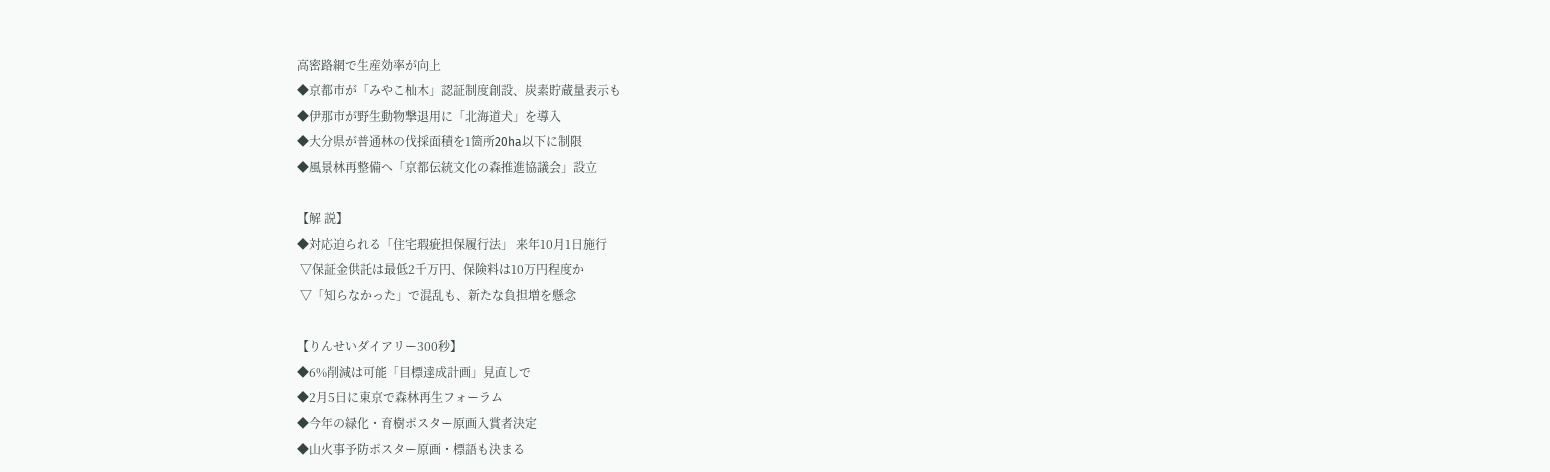高密路網で生産効率が向上
◆京都市が「みやこ杣木」認証制度創設、炭素貯蔵量表示も
◆伊那市が野生動物撃退用に「北海道犬」を導入
◆大分県が普通林の伐採面積を1箇所20ha以下に制限
◆風景林再整備へ「京都伝統文化の森推進協議会」設立

【解 説】
◆対応迫られる「住宅瑕疵担保履行法」 来年10月1日施行
 ▽保証金供託は最低2千万円、保険料は10万円程度か
 ▽「知らなかった」で混乱も、新たな負担増を懸念

【りんせいダイアリー300秒】
◆6%削減は可能「目標達成計画」見直しで
◆2月5日に東京で森林再生フォーラム
◆今年の緑化・育樹ポスター原画入賞者決定
◆山火事予防ポスター原画・標語も決まる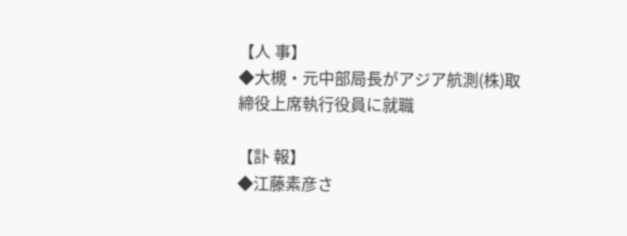【人 事】
◆大槻・元中部局長がアジア航測(株)取締役上席執行役員に就職

【訃 報】
◆江藤素彦さ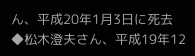ん、平成20年1月3日に死去
◆松木澄夫さん、平成19年12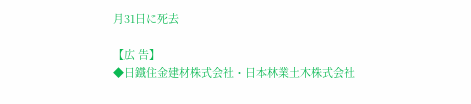月31日に死去

【広 告】
◆日鐵住金建材株式会社・日本林業土木株式会社